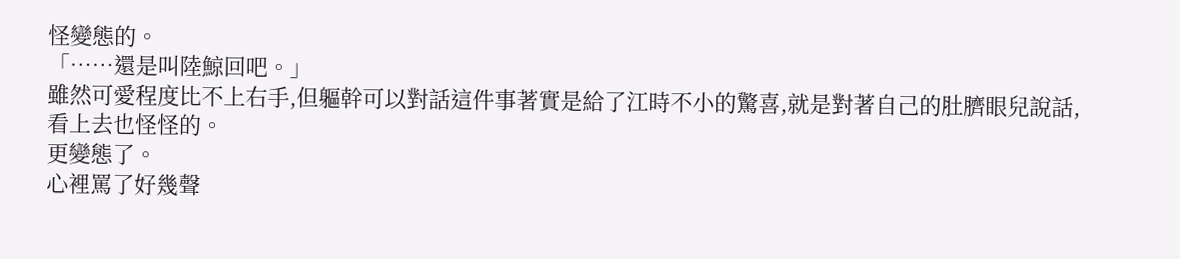怪變態的。
「……還是叫陸鯨回吧。」
雖然可愛程度比不上右手,但軀幹可以對話這件事著實是給了江時不小的驚喜,就是對著自己的肚臍眼兒說話,看上去也怪怪的。
更變態了。
心裡罵了好幾聲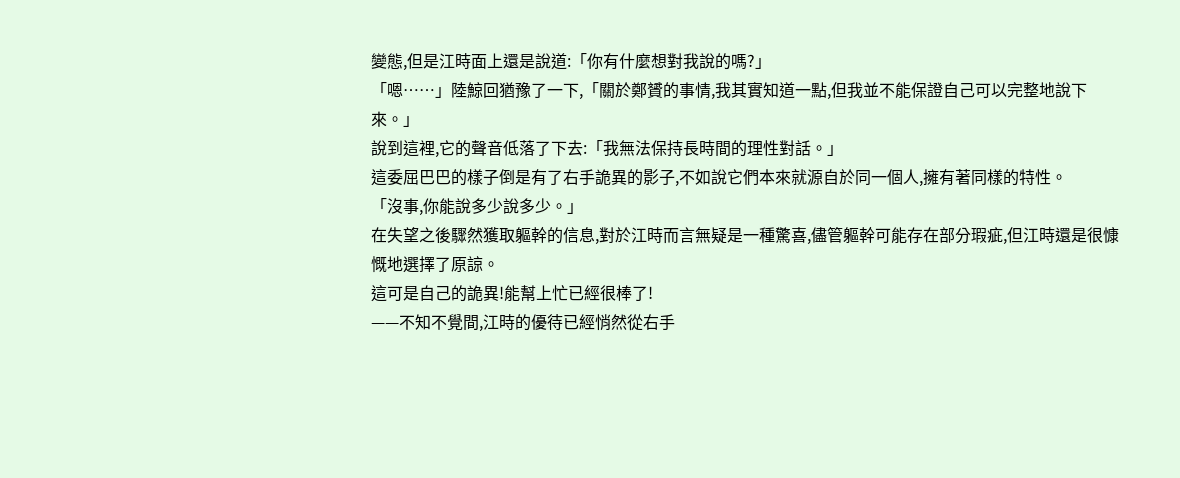變態,但是江時面上還是說道:「你有什麼想對我說的嗎?」
「嗯……」陸鯨回猶豫了一下,「關於鄭贇的事情,我其實知道一點,但我並不能保證自己可以完整地說下來。」
說到這裡,它的聲音低落了下去:「我無法保持長時間的理性對話。」
這委屈巴巴的樣子倒是有了右手詭異的影子,不如說它們本來就源自於同一個人,擁有著同樣的特性。
「沒事,你能說多少說多少。」
在失望之後驟然獲取軀幹的信息,對於江時而言無疑是一種驚喜,儘管軀幹可能存在部分瑕疵,但江時還是很慷慨地選擇了原諒。
這可是自己的詭異!能幫上忙已經很棒了!
——不知不覺間,江時的優待已經悄然從右手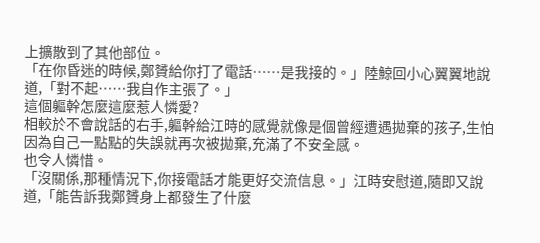上擴散到了其他部位。
「在你昏迷的時候,鄭贇給你打了電話……是我接的。」陸鯨回小心翼翼地說道,「對不起……我自作主張了。」
這個軀幹怎麼這麼惹人憐愛?
相較於不會說話的右手,軀幹給江時的感覺就像是個曾經遭遇拋棄的孩子,生怕因為自己一點點的失誤就再次被拋棄,充滿了不安全感。
也令人憐惜。
「沒關係,那種情況下,你接電話才能更好交流信息。」江時安慰道,隨即又說道,「能告訴我鄭贇身上都發生了什麼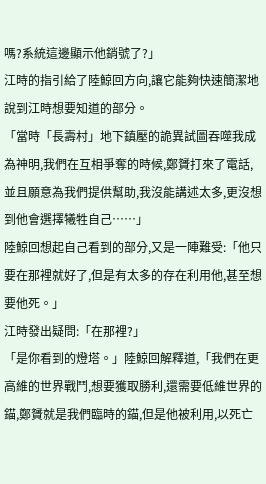嗎?系統這邊顯示他銷號了?」
江時的指引給了陸鯨回方向,讓它能夠快速簡潔地說到江時想要知道的部分。
「當時「長壽村」地下鎮壓的詭異試圖吞噬我成為神明,我們在互相爭奪的時候,鄭贇打來了電話,並且願意為我們提供幫助,我沒能講述太多,更沒想到他會選擇犧牲自己……」
陸鯨回想起自己看到的部分,又是一陣難受:「他只要在那裡就好了,但是有太多的存在利用他,甚至想要他死。」
江時發出疑問:「在那裡?」
「是你看到的燈塔。」陸鯨回解釋道,「我們在更高維的世界戰鬥,想要獲取勝利,還需要低維世界的錨,鄭贇就是我們臨時的錨,但是他被利用,以死亡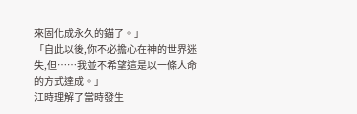來固化成永久的錨了。」
「自此以後,你不必擔心在神的世界迷失,但……我並不希望這是以一條人命的方式達成。」
江時理解了當時發生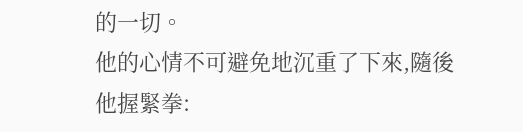的一切。
他的心情不可避免地沉重了下來,隨後他握緊拳: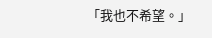「我也不希望。」